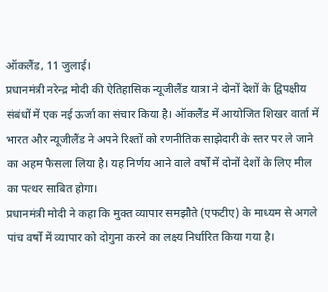ऑकलैंड, 11 जुलाई।
प्रधानमंत्री नरेन्द्र मोदी की ऐतिहासिक न्यूजीलैंड यात्रा ने दोनों देशों के द्विपक्षीय संबंधों में एक नई ऊर्जा का संचार किया है। ऑकलैंड में आयोजित शिखर वार्ता में भारत और न्यूजीलैंड ने अपने रिश्तों को रणनीतिक साझेदारी के स्तर पर ले जाने का अहम फैसला लिया है। यह निर्णय आने वाले वर्षों में दोनों देशों के लिए मील का पत्थर साबित होगा।
प्रधानमंत्री मोदी ने कहा कि मुक्त व्यापार समझौते (एफटीए) के माध्यम से अगले पांच वर्षों में व्यापार को दोगुना करने का लक्ष्य निर्धारित किया गया है।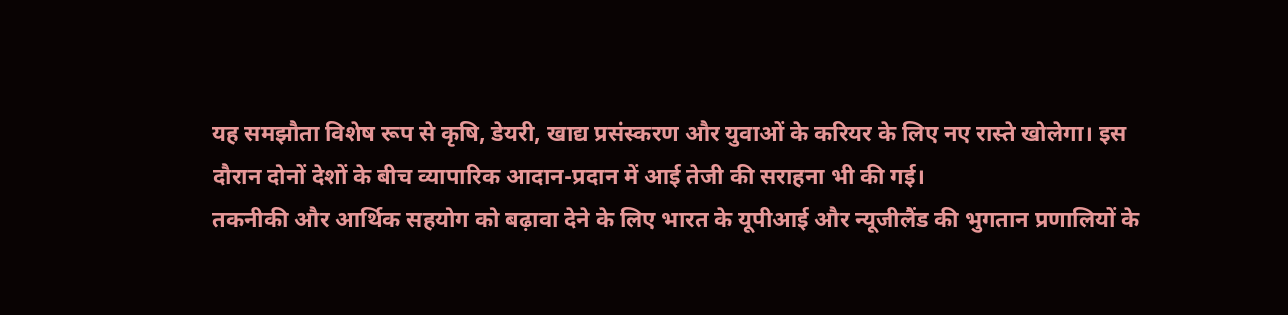यह समझौता विशेष रूप से कृषि, डेयरी, खाद्य प्रसंस्करण और युवाओं के करियर के लिए नए रास्ते खोलेगा। इस दौरान दोनों देशों के बीच व्यापारिक आदान-प्रदान में आई तेजी की सराहना भी की गई।
तकनीकी और आर्थिक सहयोग को बढ़ावा देने के लिए भारत के यूपीआई और न्यूजीलैंड की भुगतान प्रणालियों के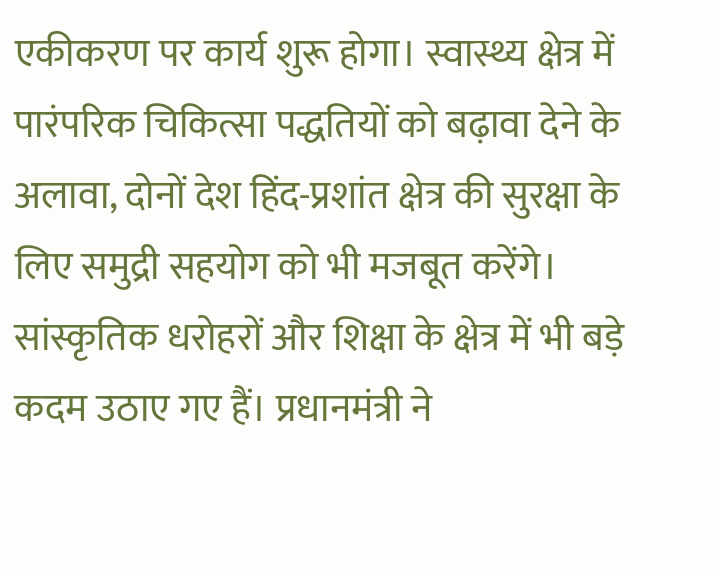एकीकरण पर कार्य शुरू होगा। स्वास्थ्य क्षेत्र में पारंपरिक चिकित्सा पद्धतियों को बढ़ावा देने के अलावा, दोनों देश हिंद-प्रशांत क्षेत्र की सुरक्षा के लिए समुद्री सहयोग को भी मजबूत करेंगे।
सांस्कृतिक धरोहरों और शिक्षा के क्षेत्र में भी बड़े कदम उठाए गए हैं। प्रधानमंत्री ने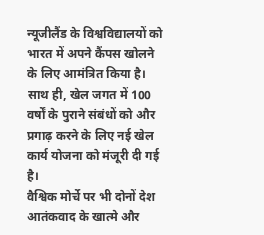न्यूजीलैंड के विश्वविद्यालयों को भारत में अपने कैंपस खोलने के लिए आमंत्रित किया है। साथ ही, खेल जगत में 100 वर्षों के पुराने संबंधों को और प्रगाढ़ करने के लिए नई खेल कार्य योजना को मंजूरी दी गई है।
वैश्विक मोर्चे पर भी दोनों देश आतंकवाद के खात्मे और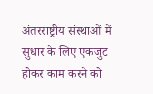अंतरराष्ट्रीय संस्थाओं में सुधार के लिए एकजुट होकर काम करने को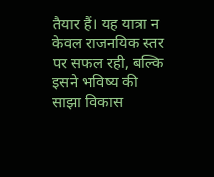तैयार हैं। यह यात्रा न केवल राजनयिक स्तर पर सफल रही, बल्कि इसने भविष्य की साझा विकास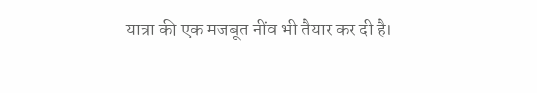यात्रा की एक मजबूत नींव भी तैयार कर दी है।